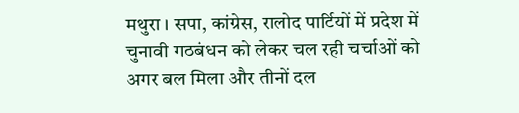मथुरा । सपा, कांग्रेस, रालोद पार्टियों में प्रदेश में चुनावी गठबंधन को लेकर चल रही चर्चाओं को अगर बल मिला और तीनों दल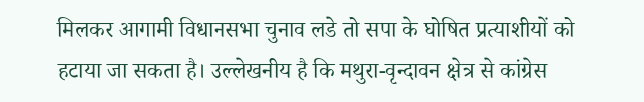मिलकर आगामी विधानसभा चुनाव लडे तो सपा के घोषित प्रत्याशीयों को हटाया जा सकता है। उल्लेखनीय है कि मथुरा-वृन्दावन क्षेत्र से कांग्रेस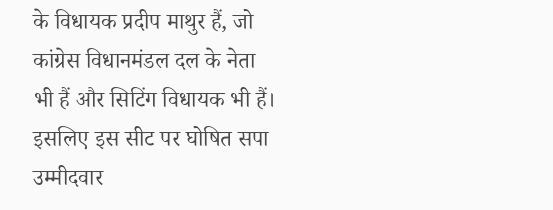के विधायक प्रदीप माथुर हैं, जो कांग्रेस विधानमंडल दल के नेता भी हैं और सिटिंग विधायक भी हैं। इसलिए इस सीट पर घोषित सपा उम्मीदवार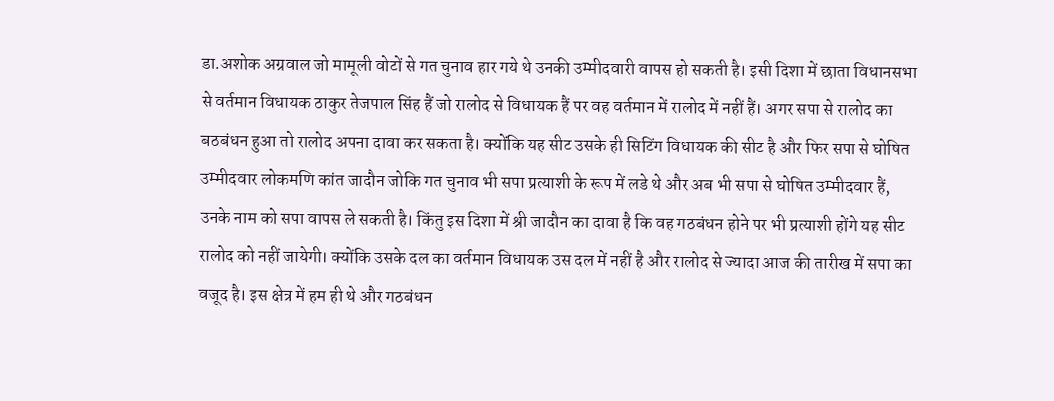डा.अशोक अग्रवाल जो मामूली वोटों से गत चुनाव हार गये थे उनकी उम्मीदवारी वापस हो सकती है। इसी दिशा में छाता विधानसभा से वर्तमान विधायक ठाकुर तेजपाल सिंह हैं जो रालोद से विधायक हैं पर वह वर्तमान में रालोद में नहीं हैं। अगर सपा से रालोद का बठबंधन हुआ तो रालोद अपना दावा कर सकता है। क्योंकि यह सीट उसके ही सिटिंग विधायक की सीट है और फिर सपा से घोषित उम्मीदवार लोकमणि कांत जादौन जोकि गत चुनाव भी सपा प्रत्याशी के रूप में लडे थे और अब भी सपा से घोषित उम्मीदवार हैं, उनके नाम को सपा वापस ले सकती है। किंतु इस दिशा में श्री जादौन का दावा है कि वह गठबंधन होने पर भी प्रत्याशी होंगे यह सीट रालोद को नहीं जायेगी। क्योंकि उसके दल का वर्तमान विधायक उस दल में नहीं है और रालोद से ज्यादा आज की तारीख में सपा का वजूद है। इस क्षेत्र में हम ही थे और गठबंधन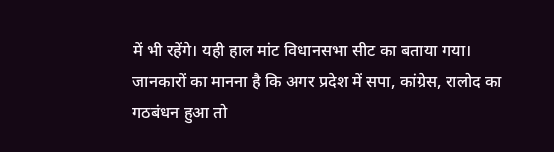में भी रहेंगे। यही हाल मांट विधानसभा सीट का बताया गया। जानकारों का मानना है कि अगर प्रदेश में सपा, कांग्रेस, रालोद का गठबंधन हुआ तो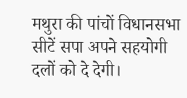मथुरा की पांचों विधानसभा सीटें सपा अपने सहयोगी दलों को दे देगी।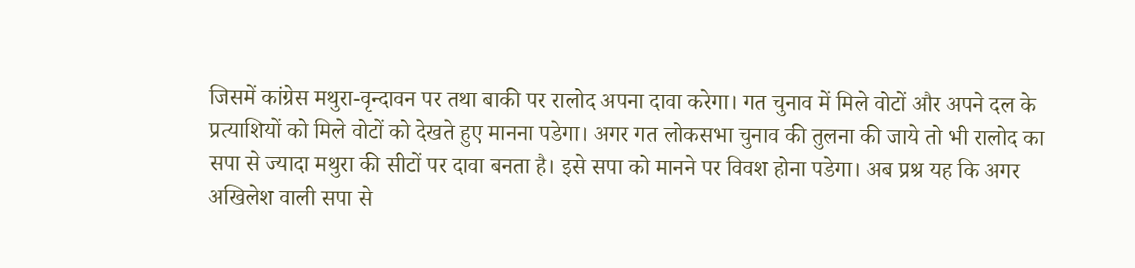जिसमें कांग्रेस मथुरा-वृन्दावन पर तथा बाकी पर रालोद अपना दावा करेगा। गत चुनाव में मिले वोटों और अपने दल के प्रत्याशियों को मिले वोटों को देखते हुए मानना पडेगा। अगर गत लोकसभा चुनाव की तुलना की जाये तो भी रालोद का सपा से ज्यादा मथुरा की सीटों पर दावा बनता है। इसे सपा को मानने पर विवश होना पडेगा। अब प्रश्र यह कि अगर अखिलेश वाली सपा से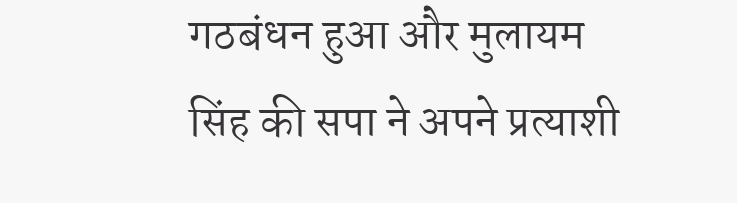गठबंधन हुआ और मुलायम सिंह की सपा ने अपने प्रत्याशी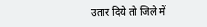उतार दिये तो जिले में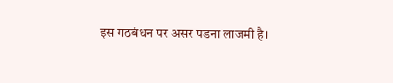इस गठबंधन पर असर पडना लाजमी है।